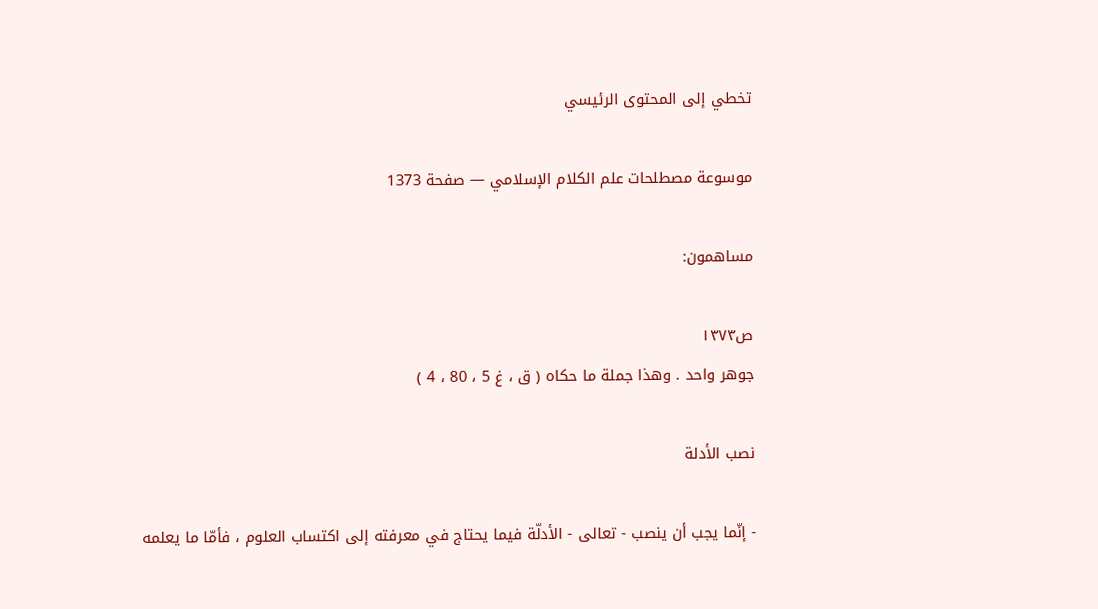تخطي إلى المحتوى الرئيسي

موسوعة مصطلحات علم الكلام الإسلامي — صفحة 1373

مساهمون:

ص١٣٧٣
جوهر واحد . وهذا جملة ما حكاه ( ق ، غ 5 ، 80 ، 4 )

نصب الأدلة

- إنّما يجب أن ينصب - تعالى - الأدلّة فيما يحتاج في معرفته إلى اكتساب العلوم ، فأمّا ما يعلمه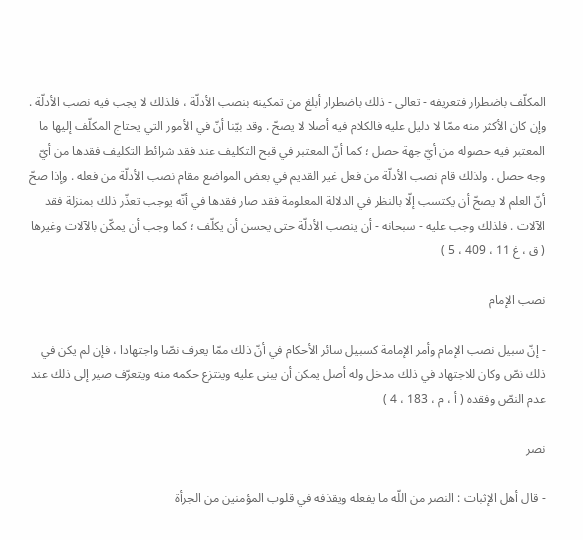المكلّف باضطرار فتعريفه - تعالى - ذلك باضطرار أبلغ من تمكينه بنصب الأدلّة ، فلذلك لا يجب فيه نصب الأدلّة . وإن كان الأكثر منه ممّا لا دليل عليه فالكلام فيه أصلا لا يصحّ . وقد بيّنا أنّ في الأمور التي يحتاج المكلّف إليها ما المعتبر فيه حصوله من أيّ جهة حصل ؛ كما أنّ المعتبر في قبح التكليف عند فقد شرائط التكليف فقدها من أيّ وجه حصل . ولذلك قام نصب الأدلّة من فعل غير القديم في بعض المواضع مقام نصب الأدلّة من فعله . وإذا صحّ أنّ العلم لا يصحّ أن يكتسب إلّا بالنظر في الدلالة المعلومة فقد صار فقدها في أنّه يوجب تعذّر ذلك بمنزلة فقد الآلات . فلذلك وجب عليه - سبحانه - أن ينصب الأدلّة حتى يحسن أن يكلّف ؛ كما وجب أن يمكّن بالآلات وغيرها ( ق ، غ 11 ، 409 ، 5 )

نصب الإمام

- إنّ سبيل نصب الإمام وأمر الإمامة كسبيل سائر الأحكام في أنّ ذلك ممّا يعرف نصّا واجتهادا ، فإن لم يكن في ذلك نصّ وكان للاجتهاد في ذلك مدخل وله أصل يمكن أن يبنى عليه وينتزع حكمه منه ويتعرّف صير إلى ذلك عند عدم النصّ وفقده ( أ ، م ، 183 ، 4 )

نصر

- قال أهل الإثبات : النصر من اللّه ما يفعله ويقذفه في قلوب المؤمنين من الجرأة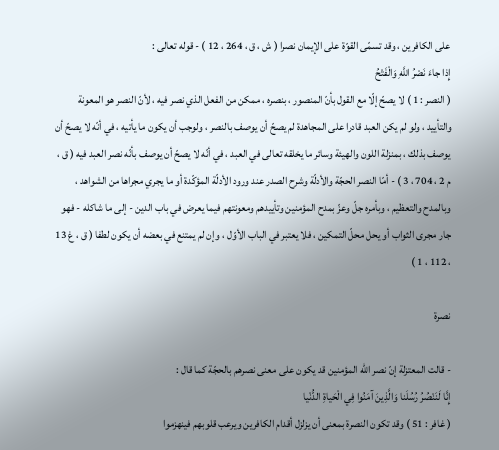على الكافرين ، وقد تسمّى القوّة على الإيمان نصرا ( ش ، ق ، 264 ، 12 ) - قوله تعالى :
إِذا جاءَ نَصْرُ اللَّهِ وَالْفَتْحُ
( النصر : 1 ) لا يصحّ إلّا مع القول بأنّ المنصور ، بنصره ، ممكن من الفعل الذي نصر فيه ، لأنّ النصر هو المعونة والتأييد ، ولو لم يكن العبد قادرا على المجاهدة لم يصحّ أن يوصف بالنصر ، ولوجب أن يكون ما يأتيه ، في أنّه لا يصحّ أن يوصف بذلك ، بمنزلة اللون والهيئة وسائر ما يخلقه تعالى في العبد ، في أنّه لا يصحّ أن يوصف بأنّه نصر العبد فيه ( ق ، م 2 ، 704 ، 3 ) - أمّا النصر الحجّة والأدلّة وشرح الصدر عند ورود الأدلّة المؤكّدة أو ما يجري مجراها من الشواهد ، وبالمدح والتعظيم ، وبأمره جلّ وعزّ بمدح المؤمنين وتأييدهم ومعونتهم فيما يعرض في باب الدين - إلى ما شاكله - فهو جار مجرى الثواب أو يحل محلّ التمكين ، فلا يعتبر في الباب الأوّل ، وإن لم يمتنع في بعضه أن يكون لطفا ( ق ، غ 13 ، 112 ، 1 )

نصرة

- قالت المعتزلة إنّ نصر اللّه المؤمنين قد يكون على معنى نصرهم بالحجّة كما قال :
إِنَّا لَنَنْصُرُ رُسُلَنا وَالَّذِينَ آمَنُوا فِي الْحَياةِ الدُّنْيا
( غافر : 51 ) وقد تكون النصرة بمعنى أن يزلزل أقدام الكافرين ويرعب قلوبهم فينهزموا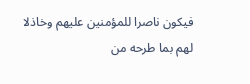فيكون ناصرا للمؤمنين عليهم وخاذلا لهم بما طرحه من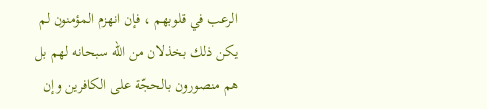الرعب في قلوبهم ، فإن انهزم المؤمنون لم يكن ذلك بخذلان من اللّه سبحانه لهم بل هم منصورون بالحجّة على الكافرين وإن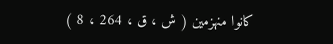كانوا منهزمين ( ش ، ق ، 264 ، 8 )